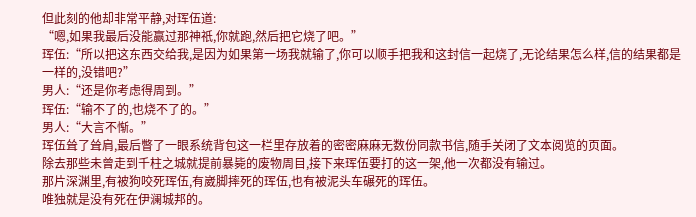但此刻的他却非常平静,对珲伍道:
“嗯,如果我最后没能赢过那神祇,你就跑,然后把它烧了吧。”
珲伍:“所以把这东西交给我,是因为如果第一场我就输了,你可以顺手把我和这封信一起烧了,无论结果怎么样,信的结果都是一样的,没错吧?”
男人:“还是你考虑得周到。”
珲伍:“输不了的,也烧不了的。”
男人:“大言不惭。”
珲伍耸了耸肩,最后瞥了一眼系统背包这一栏里存放着的密密麻麻无数份同款书信,随手关闭了文本阅览的页面。
除去那些未曾走到千柱之城就提前暴毙的废物周目,接下来珲伍要打的这一架,他一次都没有输过。
那片深渊里,有被狗咬死珲伍,有崴脚摔死的珲伍,也有被泥头车碾死的珲伍。
唯独就是没有死在伊澜城邦的。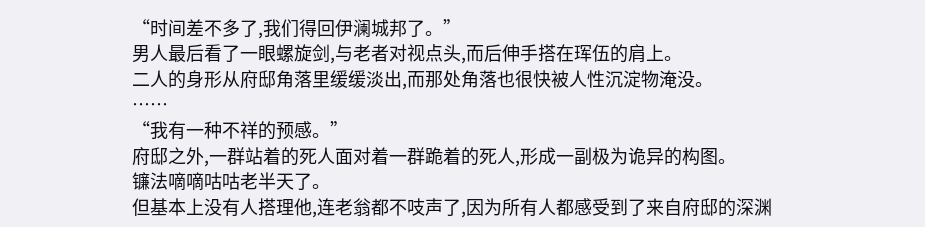“时间差不多了,我们得回伊澜城邦了。”
男人最后看了一眼螺旋剑,与老者对视点头,而后伸手搭在珲伍的肩上。
二人的身形从府邸角落里缓缓淡出,而那处角落也很快被人性沉淀物淹没。
……
“我有一种不祥的预感。”
府邸之外,一群站着的死人面对着一群跪着的死人,形成一副极为诡异的构图。
镰法嘀嘀咕咕老半天了。
但基本上没有人搭理他,连老翁都不吱声了,因为所有人都感受到了来自府邸的深渊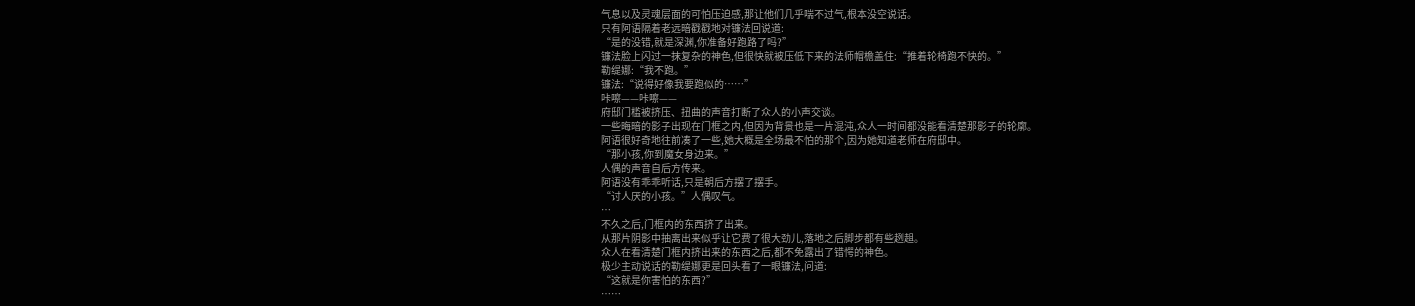气息以及灵魂层面的可怕压迫感,那让他们几乎喘不过气,根本没空说话。
只有阿语隔着老远暗戳戳地对镰法回说道:
“是的没错,就是深渊,你准备好跑路了吗?”
镰法脸上闪过一抹复杂的神色,但很快就被压低下来的法师帽檐盖住:“推着轮椅跑不快的。”
勒缇娜:“我不跑。”
镰法:“说得好像我要跑似的……”
咔嚓——咔嚓——
府邸门槛被挤压、扭曲的声音打断了众人的小声交谈。
一些晦暗的影子出现在门框之内,但因为背景也是一片混沌,众人一时间都没能看清楚那影子的轮廓。
阿语很好奇地往前凑了一些,她大概是全场最不怕的那个,因为她知道老师在府邸中。
“那小孩,你到魔女身边来。”
人偶的声音自后方传来。
阿语没有乖乖听话,只是朝后方摆了摆手。
“讨人厌的小孩。”人偶叹气。
…
不久之后,门框内的东西挤了出来。
从那片阴影中抽离出来似乎让它费了很大劲儿,落地之后脚步都有些趔趄。
众人在看清楚门框内挤出来的东西之后,都不免露出了错愕的神色。
极少主动说话的勒缇娜更是回头看了一眼镰法,问道:
“这就是你害怕的东西?”
……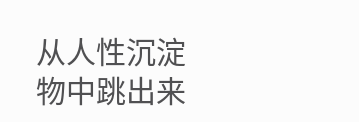从人性沉淀物中跳出来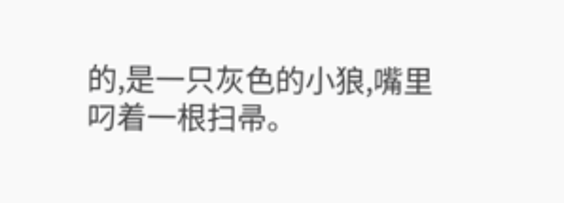的,是一只灰色的小狼,嘴里叼着一根扫帚。